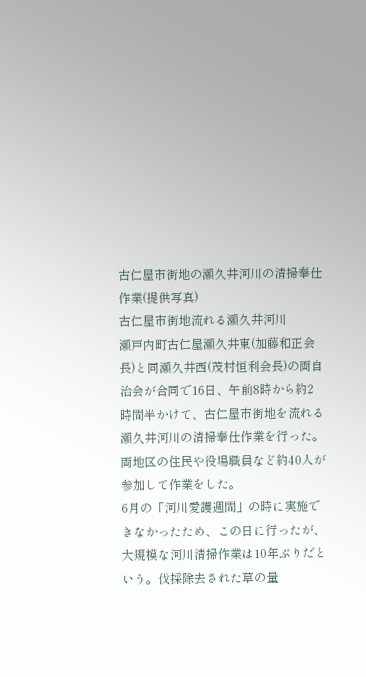古仁屋市街地の瀬久井河川の清掃奉仕作業(提供写真)
古仁屋市街地流れる瀬久井河川
瀬戸内町古仁屋瀬久井東(加藤和正会長)と同瀬久井西(茂村恒利会長)の両自治会が合同で16日、午前8時から約2時間半かけて、古仁屋市街地を流れる瀬久井河川の清掃奉仕作業を行った。両地区の住民や役場職員など約40人が参加して作業をした。
6月の「河川愛護週間」の時に実施できなかったため、この日に行ったが、大規模な河川清掃作業は10年ぶりだという。伐採除去された草の量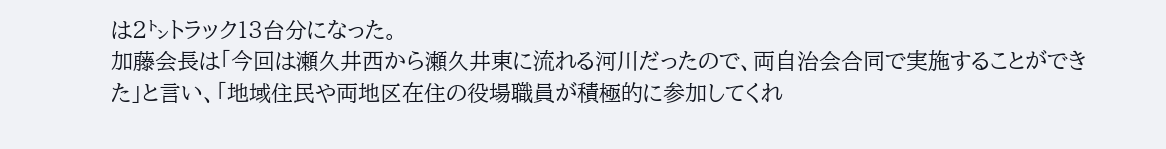は2㌧トラック13台分になった。
加藤会長は「今回は瀬久井西から瀬久井東に流れる河川だったので、両自治会合同で実施することができた」と言い、「地域住民や両地区在住の役場職員が積極的に参加してくれ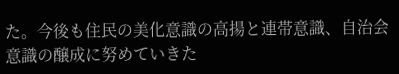た。今後も住民の美化意識の高揚と連帯意識、自治会意識の醸成に努めていきた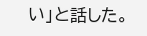い」と話した。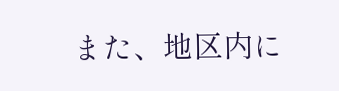また、地区内に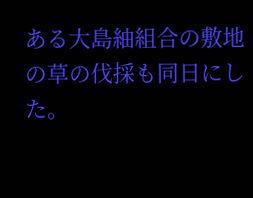ある大島紬組合の敷地の草の伐採も同日にした。